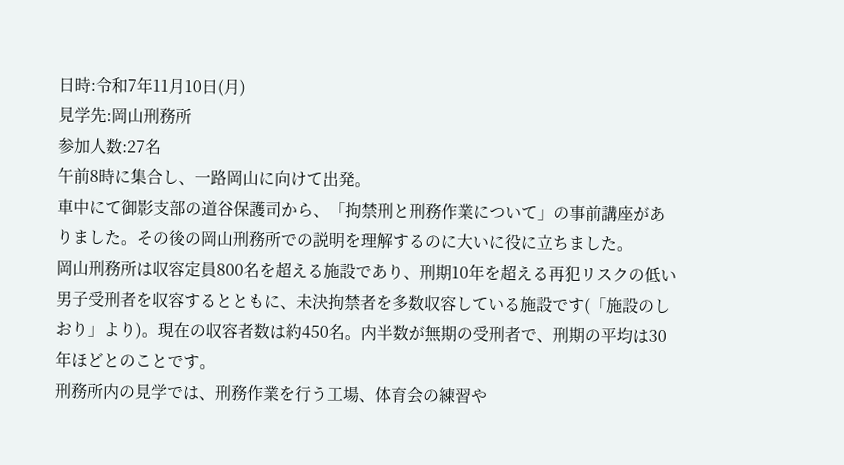日時:令和7年11月10日(月)
見学先:岡山刑務所
参加人数:27名
午前8時に集合し、一路岡山に向けて出発。
車中にて御影支部の道谷保護司から、「拘禁刑と刑務作業について」の事前講座がありました。その後の岡山刑務所での説明を理解するのに大いに役に立ちました。
岡山刑務所は収容定員800名を超える施設であり、刑期10年を超える再犯リスクの低い男子受刑者を収容するとともに、未決拘禁者を多数収容している施設です(「施設のしおり」より)。現在の収容者数は約450名。内半数が無期の受刑者で、刑期の平均は30年ほどとのことです。
刑務所内の見学では、刑務作業を行う工場、体育会の練習や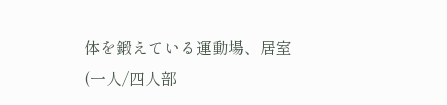体を鍛えている運動場、居室(一人/四人部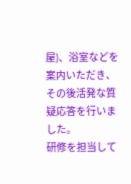屋)、浴室などを案内いただき、その後活発な質疑応答を行いました。
研修を担当して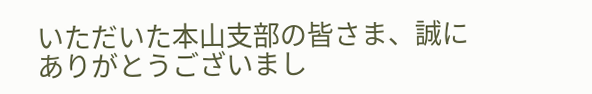いただいた本山支部の皆さま、誠にありがとうございまし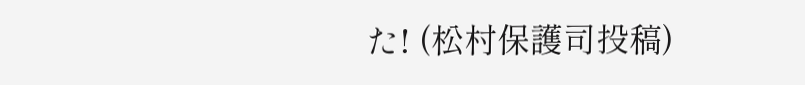た! (松村保護司投稿)